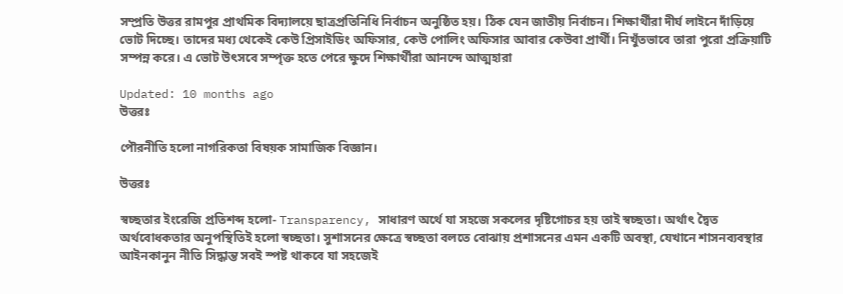সম্প্রতি উত্তর রামপুর প্রাথমিক বিদ্যালয়ে ছাত্রপ্রতিনিধি নির্বাচন অনুষ্ঠিত হয়। ঠিক যেন জাতীয় নির্বাচন। শিক্ষার্থীরা দীর্ঘ লাইনে দাঁড়িয়ে ভোট দিচ্ছে। তাদের মধ্য থেকেই কেউ প্রিসাইডিং অফিসার, কেউ পোলিং অফিসার আবার কেউবা প্রার্থী। নিখুঁতভাবে তারা পুরো প্রক্রিয়াটি সম্পন্ন করে। এ ভোট উৎসবে সম্পৃক্ত হতে পেরে ক্ষুদে শিক্ষার্থীরা আনন্দে আত্মহারা

Updated: 10 months ago
উত্তরঃ

পৌরনীতি হলো নাগরিকতা বিষয়ক সামাজিক বিজ্ঞান।

উত্তরঃ

স্বচ্ছতার ইংরেজি প্রতিশব্দ হলো- Transparency, সাধারণ অর্থে যা সহজে সকলের দৃষ্টিগোচর হয় তাই স্বচ্ছতা। অর্থাৎ দ্বৈত অর্থবোধকতার অনুপস্থিতিই হলো স্বচ্ছতা। সুশাসনের ক্ষেত্রে স্বচ্ছতা বলতে বোঝায় প্রশাসনের এমন একটি অবস্থা, যেখানে শাসনব্যবস্থার আইনকানুন নীতি সিদ্ধান্ত সবই স্পষ্ট থাকবে যা সহজেই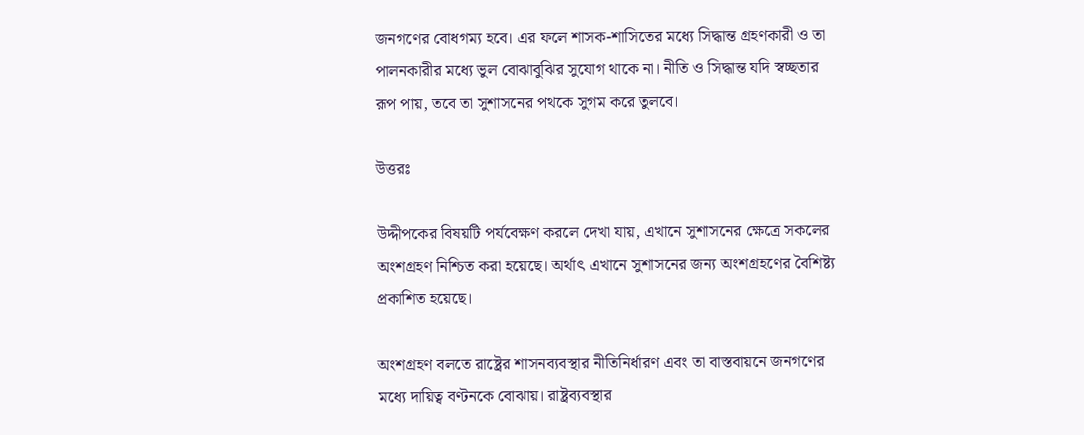জনগণের বোধগম্য হবে। এর ফলে শাসক-শাসিতের মধ্যে সিদ্ধান্ত গ্রহণকারী ও তা পালনকারীর মধ্যে ভুল বোঝাবুঝির সুযোগ থাকে না। নীতি ও সিদ্ধান্ত যদি স্বচ্ছতার রূপ পায়, তবে তা সুশাসনের পথকে সুগম করে তুলবে।

উত্তরঃ

উদ্দীপকের বিষয়টি পর্যবেক্ষণ করলে দেখা যায়, এখানে সুশাসনের ক্ষেত্রে সকলের অংশগ্রহণ নিশ্চিত করা হয়েছে। অর্থাৎ এখানে সুশাসনের জন্য অংশগ্রহণের বৈশিষ্ট্য প্রকাশিত হয়েছে।

অংশগ্রহণ বলতে রাষ্ট্রের শাসনব্যবস্থার নীতিনির্ধারণ এবং তা বাস্তবায়নে জনগণের মধ্যে দায়িত্ব বণ্টনকে বোঝায়। রাষ্ট্রব্যবস্থার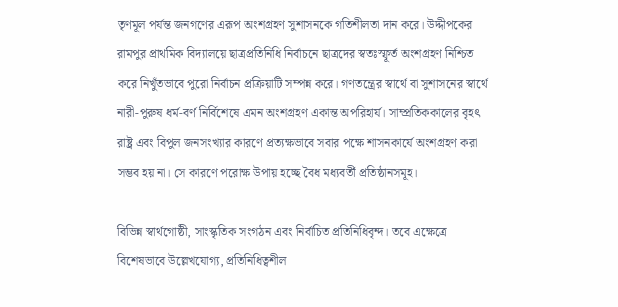তৃণমূল পর্যন্ত জনগণের এরূপ অংশগ্রহণ সুশাসনকে গতিশীলতা দান করে। উদ্দীপকের রামপুর প্রাথমিক বিদ্যালয়ে ছাত্রপ্রতিনিধি নির্বাচনে ছাত্রদের স্বতঃস্ফূর্ত অংশগ্রহণ নিশ্চিত করে নিখুঁতভাবে পুরো নির্বাচন প্রক্রিয়াটি সম্পন্ন করে। গণতন্ত্রের স্বার্থে বা সুশাসনের স্বার্থে নারী-পুরুষ ধর্ম-বর্ণ নির্বিশেষে এমন অংশগ্রহণ একান্ত অপরিহার্য। সাম্প্রতিককালের বৃহৎ রাষ্ট্র এবং বিপুল জনসংখ্যার কারণে প্রত্যক্ষভাবে সবার পক্ষে শাসনকার্যে অংশগ্রহণ করা সম্ভব হয় না। সে কারণে পরোক্ষ উপায় হচ্ছে বৈধ মধ্যবর্তী প্রতিষ্ঠানসমূহ।

বিভিন্ন স্বার্থগোষ্ঠী, সাংস্কৃতিক সংগঠন এবং নির্বাচিত প্রতিনিধিবৃন্দ। তবে এক্ষেত্রে বিশেষভাবে উল্লেখযোগ্য, প্রতিনিধিত্বশীল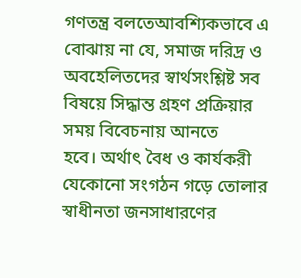গণতন্ত্র বলতেআবশ্যিকভাবে এ বোঝায় না যে, সমাজ দরিদ্র ও অবহেলিতদের স্বার্থসংশ্লিষ্ট সব বিষয়ে সিদ্ধান্ত গ্রহণ প্রক্রিয়ার সময় বিবেচনায় আনতে
হবে। অর্থাৎ বৈধ ও কার্যকরী যেকোনো সংগঠন গড়ে তোলার স্বাধীনতা জনসাধারণের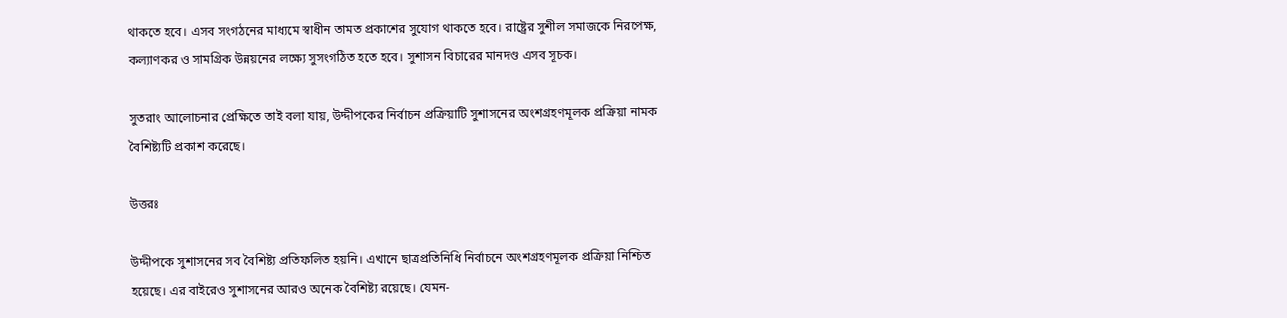থাকতে হবে। এসব সংগঠনের মাধ্যমে স্বাধীন তামত প্রকাশের সুযোগ থাকতে হবে। রাষ্ট্রের সুশীল সমাজকে নিরপেক্ষ, কল্যাণকর ও সামগ্রিক উন্নয়নের লক্ষ্যে সুসংগঠিত হতে হবে। সুশাসন বিচারের মানদণ্ড এসব সূচক।

সুতরাং আলোচনার প্রেক্ষিতে তাই বলা যায়, উদ্দীপকের নির্বাচন প্রক্রিয়াটি সুশাসনের অংশগ্রহণমূলক প্রক্রিয়া নামক বৈশিষ্ট্যটি প্রকাশ করেছে।

উত্তরঃ

উদ্দীপকে সুশাসনের সব বৈশিষ্ট্য প্রতিফলিত হয়নি। এখানে ছাত্রপ্রতিনিধি নির্বাচনে অংশগ্রহণমূলক প্রক্রিয়া নিশ্চিত হয়েছে। এর বাইরেও সুশাসনের আরও অনেক বৈশিষ্ট্য রয়েছে। যেমন-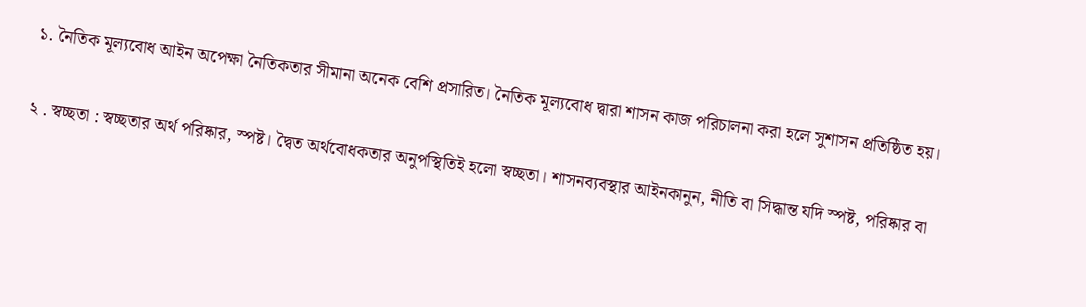১. নৈতিক মূল্যবোধ আইন অপেক্ষা নৈতিকতার সীমানা অনেক বেশি প্রসারিত। নৈতিক মূল্যবোধ দ্বারা শাসন কাজ পরিচালনা করা হলে সুশাসন প্রতিষ্ঠিত হয়।

২ . স্বচ্ছতা : স্বচ্ছতার অর্থ পরিষ্কার, স্পষ্ট। দ্বৈত অর্থবোধকতার অনুপস্থিতিই হলো স্বচ্ছতা। শাসনব্যবস্থার আইনকানুন, নীতি বা সিদ্ধান্ত যদি স্পষ্ট, পরিষ্কার বা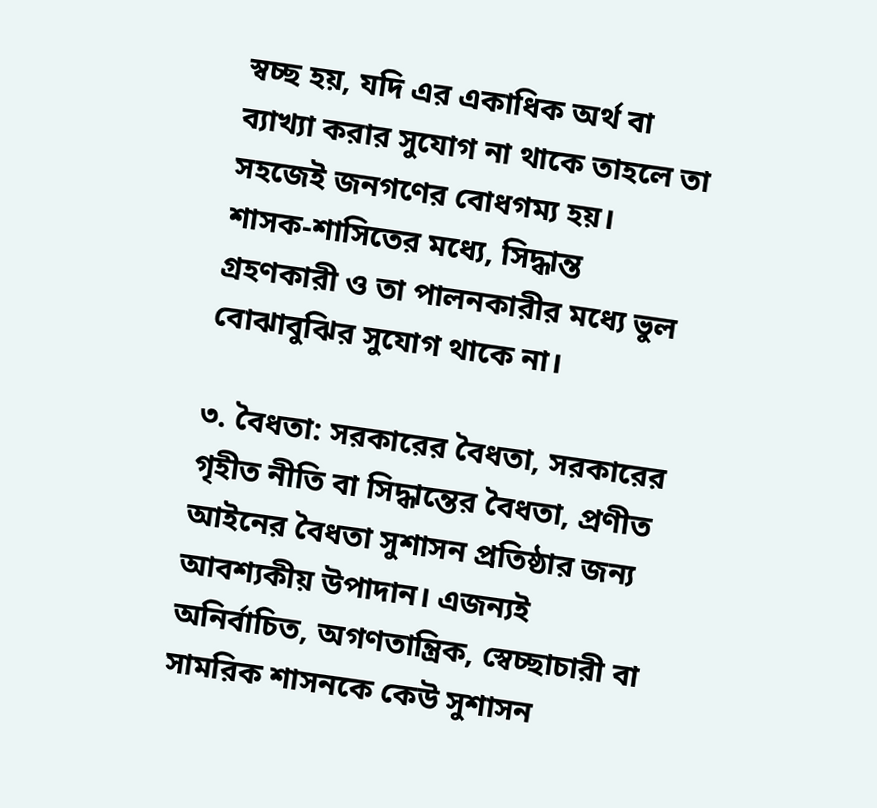স্বচ্ছ হয়, যদি এর একাধিক অর্থ বা ব্যাখ্যা করার সুযোগ না থাকে তাহলে তা সহজেই জনগণের বোধগম্য হয়। শাসক-শাসিতের মধ্যে, সিদ্ধান্ত গ্রহণকারী ও তা পালনকারীর মধ্যে ভুল বোঝাবুঝির সুযোগ থাকে না।

৩. বৈধতা: সরকারের বৈধতা, সরকারের গৃহীত নীতি বা সিদ্ধান্তের বৈধতা, প্রণীত আইনের বৈধতা সুশাসন প্রতিষ্ঠার জন্য আবশ্যকীয় উপাদান। এজন্যই অনির্বাচিত, অগণতান্ত্রিক, স্বেচ্ছাচারী বা সামরিক শাসনকে কেউ সুশাসন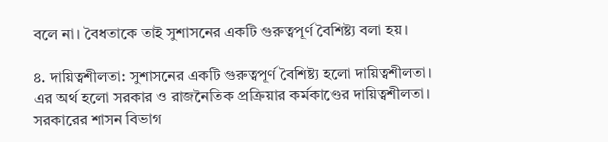বলে না। বৈধতাকে তাই সুশাসনের একটি গুরুত্বপূর্ণ বৈশিষ্ট্য বলা হয়।

৪. দায়িত্বশীলতা: সুশাসনের একটি গুরুত্বপূর্ণ বৈশিষ্ট্য হলো দায়িত্বশীলতা। এর অর্থ হলো সরকার ও রাজনৈতিক প্রক্রিয়ার কর্মকাণ্ডের দায়িত্বশীলতা। সরকারের শাসন বিভাগ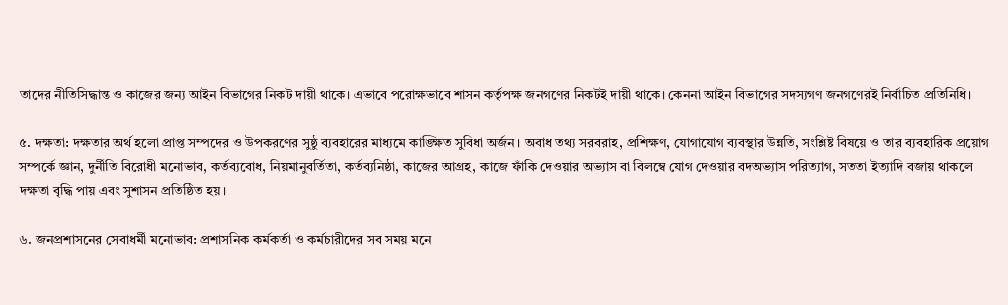তাদের নীতিসিদ্ধান্ত ও কাজের জন্য আইন বিভাগের নিকট দায়ী থাকে। এভাবে পরোক্ষভাবে শাসন কর্তৃপক্ষ জনগণের নিকটই দায়ী থাকে। কেননা আইন বিভাগের সদস্যগণ জনগণেরই নির্বাচিত প্রতিনিধি।

৫. দক্ষতা: দক্ষতার অর্থ হলো প্রাপ্ত সম্পদের ও উপকরণের সুষ্ঠু ব্যবহারের মাধ্যমে কাঙ্ক্ষিত সুবিধা অর্জন। অবাধ তথ্য সরবরাহ, প্রশিক্ষণ, যোগাযোগ ব্যবস্থার উন্নতি, সংশ্লিষ্ট বিষয়ে ও তার ব্যবহারিক প্রয়োগ সম্পর্কে জ্ঞান, দুর্নীতি বিরোধী মনোভাব, কর্তব্যবোধ, নিয়মানুবর্তিতা, কর্তব্যনিষ্ঠা, কাজের আগ্রহ, কাজে ফাঁকি দেওয়ার অভ্যাস বা বিলম্বে যোগ দেওয়ার বদঅভ্যাস পরিত্যাগ, সততা ইত্যাদি বজায় থাকলে দক্ষতা বৃদ্ধি পায় এবং সুশাসন প্রতিষ্ঠিত হয়।

৬. জনপ্রশাসনের সেবাধর্মী মনোভাব: প্রশাসনিক কর্মকর্তা ও কর্মচারীদের সব সময় মনে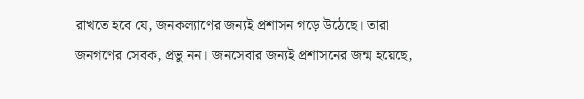রাখতে হবে যে, জনকল্যাণের জন্যই প্রশাসন গড়ে উঠেছে। তারা জনগণের সেবক, প্রভু নন। জনসেবার জন্যই প্রশাসনের জন্ম হয়েছে,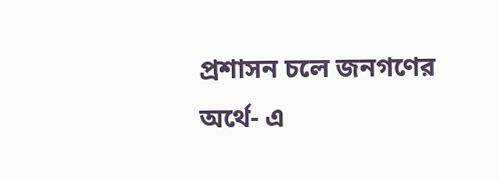প্রশাসন চলে জনগণের অর্থে- এ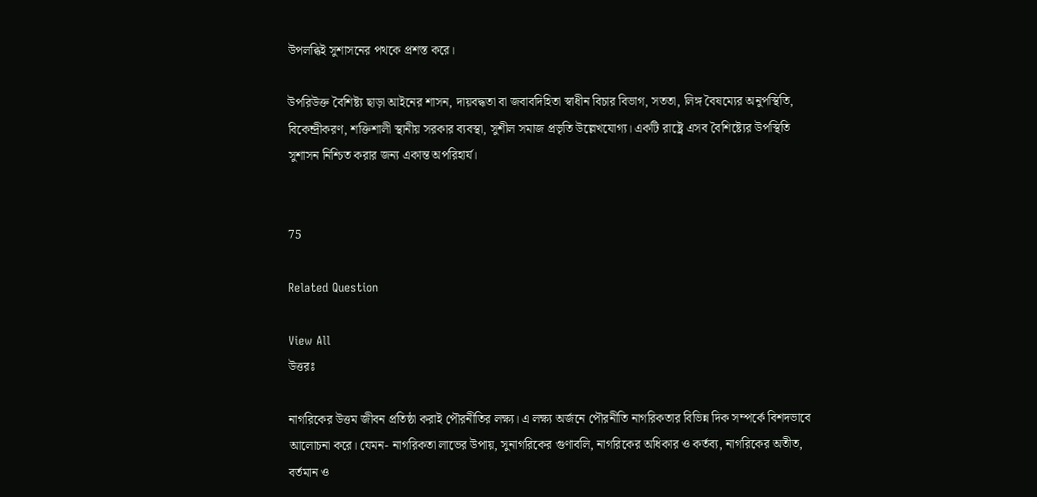উপলব্ধিই সুশাসনের পথকে প্রশস্ত করে।

উপরিউক্ত বৈশিষ্ট্য ছাড়া আইনের শাসন, দায়বদ্ধতা বা জবাবদিহিতা স্বাধীন বিচার বিভাগ, সততা, লিঙ্গ বৈষম্যের অনুপস্থিতি, বিকেন্দ্রীকরণ, শক্তিশালী স্থানীয় সরকার ব্যবস্থা, সুশীল সমাজ প্রভৃতি উল্লেখযোগ্য। একটি রাষ্ট্রে এসব বৈশিষ্ট্যের উপস্থিতি সুশাসন নিশ্চিত করার জন্য একান্ত অপরিহার্য।


75

Related Question

View All
উত্তরঃ

নাগরিকের উত্তম জীবন প্রতিষ্ঠা করাই পৌরনীতির লক্ষ্য। এ লক্ষ্য অর্জনে পৌরনীতি নাগরিকতার বিভিন্ন দিক সম্পর্কে বিশদভাবে আলোচনা করে। যেমন- নাগরিকতা লাভের উপায়, সুনাগরিকের গুণাবলি, নাগরিকের অধিকার ও কর্তব্য, নাগরিকের অতীত, বর্তমান ও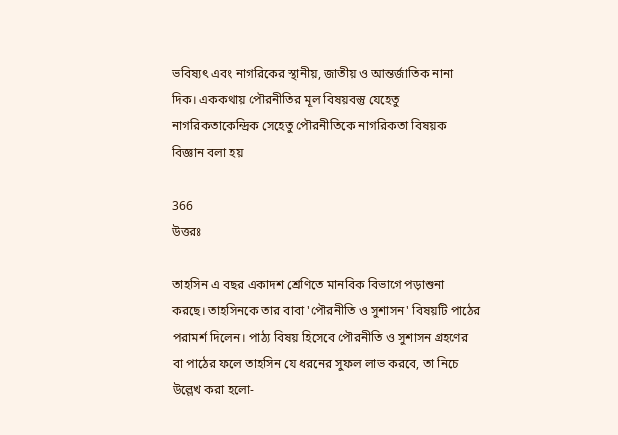ভবিষ্যৎ এবং নাগরিকের স্থানীয়, জাতীয় ও আন্তর্জাতিক নানা দিক। এককথায় পৌরনীতির মূল বিষয়বস্তু যেহেতু নাগরিকতাকেন্দ্রিক সেহেতু পৌরনীতিকে নাগরিকতা বিষয়ক বিজ্ঞান বলা হয়

366
উত্তরঃ

তাহসিন এ বছর একাদশ শ্রেণিতে মানবিক বিভাগে পড়াশুনা করছে। তাহসিনকে তার বাবা 'পৌরনীতি ও সুশাসন' বিষয়টি পাঠের পরামর্শ দিলেন। পাঠ্য বিষয় হিসেবে পৌরনীতি ও সুশাসন গ্রহণের বা পাঠের ফলে তাহসিন যে ধরনের সুফল লাভ করবে, তা নিচে উল্লেখ করা হলো-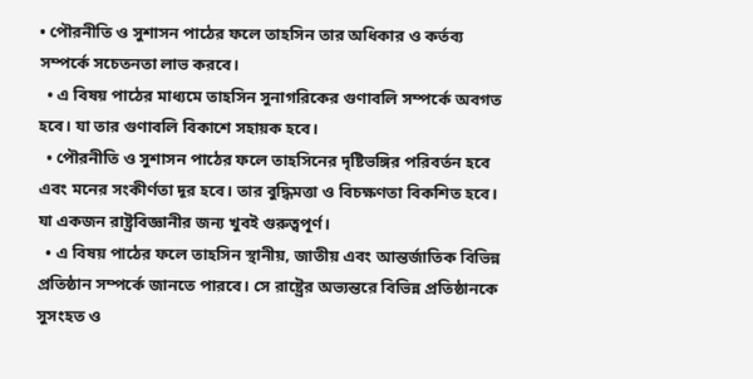• পৌরনীতি ও সুশাসন পাঠের ফলে তাহসিন তার অধিকার ও কর্তব্য সম্পর্কে সচেতনতা লাভ করবে।
  • এ বিষয় পাঠের মাধ্যমে তাহসিন সুনাগরিকের গুণাবলি সম্পর্কে অবগত হবে। যা তার গুণাবলি বিকাশে সহায়ক হবে।
  • পৌরনীতি ও সুশাসন পাঠের ফলে তাহসিনের দৃষ্টিভঙ্গির পরিবর্তন হবে এবং মনের সংকীর্ণতা দূর হবে। তার বুদ্ধিমত্তা ও বিচক্ষণতা বিকশিত হবে। যা একজন রাষ্ট্রবিজ্ঞানীর জন্য খুবই গুরুত্বপূর্ণ।
  • এ বিষয় পাঠের ফলে তাহসিন স্থানীয়, জাতীয় এবং আন্তর্জাতিক বিভিন্ন প্রতিষ্ঠান সম্পর্কে জানতে পারবে। সে রাষ্ট্রের অভ্যন্তরে বিভিন্ন প্রতিষ্ঠানকে সুসংহত ও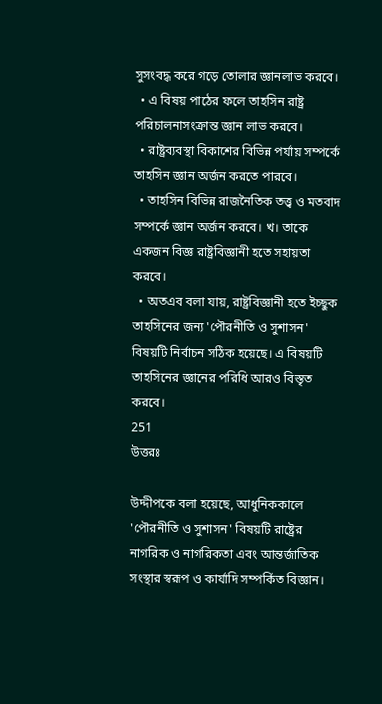সুসংবদ্ধ করে গড়ে তোলার জ্ঞানলাভ করবে।
  • এ বিষয় পাঠের ফলে তাহসিন রাষ্ট্র পরিচালনাসংক্রান্ত জ্ঞান লাভ করবে।
  • রাষ্ট্রব্যবস্থা বিকাশের বিভিন্ন পর্যায় সম্পর্কে তাহসিন জ্ঞান অর্জন করতে পারবে।
  • তাহসিন বিভিন্ন রাজনৈতিক তত্ত্ব ও মতবাদ সম্পর্কে জ্ঞান অর্জন করবে। খ। তাকে একজন বিজ্ঞ রাষ্ট্রবিজ্ঞানী হতে সহায়তা করবে।
  • অতএব বলা যায়, রাষ্ট্রবিজ্ঞানী হতে ইচ্ছুক তাহসিনের জন্য 'পৌরনীতি ও সুশাসন' বিষয়টি নির্বাচন সঠিক হয়েছে। এ বিষয়টি তাহসিনের জ্ঞানের পরিধি আরও বিস্তৃত করবে।
251
উত্তরঃ

উদ্দীপকে বলা হয়েছে, আধুনিককালে 'পৌরনীতি ও সুশাসন' বিষয়টি রাষ্ট্রের নাগরিক ও নাগরিকতা এবং আন্তর্জাতিক সংস্থার স্বরূপ ও কার্যাদি সম্পর্কিত বিজ্ঞান।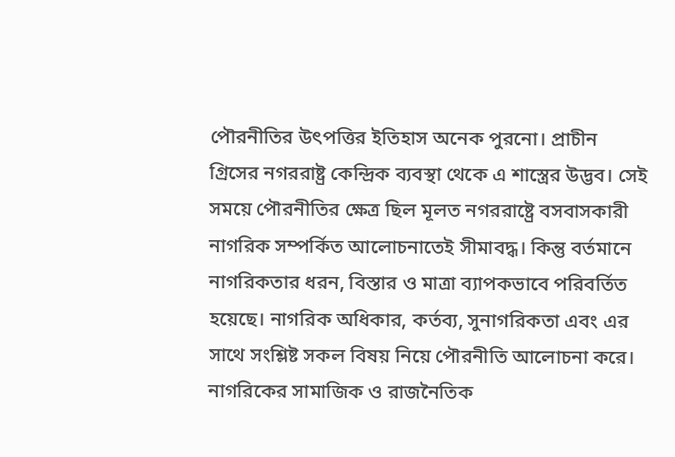পৌরনীতির উৎপত্তির ইতিহাস অনেক পুরনো। প্রাচীন গ্রিসের নগররাষ্ট্র কেন্দ্রিক ব্যবস্থা থেকে এ শাস্ত্রের উদ্ভব। সেই সময়ে পৌরনীতির ক্ষেত্র ছিল মূলত নগররাষ্ট্রে বসবাসকারী নাগরিক সম্পর্কিত আলোচনাতেই সীমাবদ্ধ। কিন্তু বর্তমানে নাগরিকতার ধরন, বিস্তার ও মাত্রা ব্যাপকভাবে পরিবর্তিত হয়েছে। নাগরিক অধিকার, কর্তব্য, সুনাগরিকতা এবং এর সাথে সংশ্লিষ্ট সকল বিষয় নিয়ে পৌরনীতি আলোচনা করে। নাগরিকের সামাজিক ও রাজনৈতিক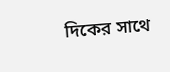দিকের সাথে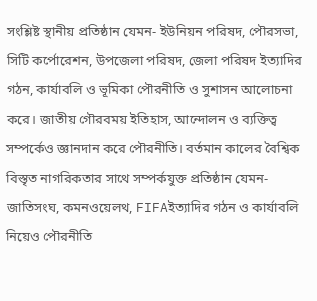সংশ্লিষ্ট স্থানীয় প্রতিষ্ঠান যেমন- ইউনিয়ন পরিষদ, পৌরসভা, সিটি কর্পোরেশন, উপজেলা পরিষদ, জেলা পরিষদ ইত্যাদির গঠন, কার্যাবলি ও ভূমিকা পৌরনীতি ও সুশাসন আলোচনা করে। জাতীয় গৌরবময় ইতিহাস, আন্দোলন ও ব্যক্তিত্ব সম্পর্কেও জ্ঞানদান করে পৌরনীতি। বর্তমান কালের বৈশ্বিক বিস্তৃত নাগরিকতার সাথে সম্পর্কযুক্ত প্রতিষ্ঠান যেমন- জাতিসংঘ, কমনওয়েলথ, FIFAইত্যাদির গঠন ও কার্যাবলি নিয়েও পৌরনীতি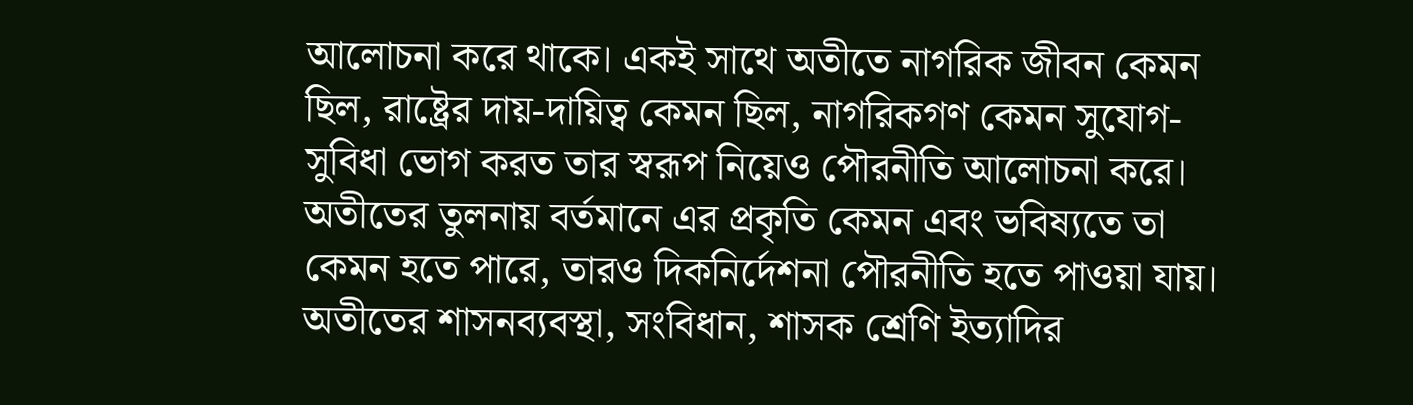আলোচনা করে থাকে। একই সাথে অতীতে নাগরিক জীবন কেমন ছিল, রাষ্ট্রের দায়-দায়িত্ব কেমন ছিল, নাগরিকগণ কেমন সুযোগ-সুবিধা ভোগ করত তার স্বরূপ নিয়েও পৌরনীতি আলোচনা করে। অতীতের তুলনায় বর্তমানে এর প্রকৃতি কেমন এবং ভবিষ্যতে তা কেমন হতে পারে, তারও দিকনির্দেশনা পৌরনীতি হতে পাওয়া যায়। অতীতের শাসনব্যবস্থা, সংবিধান, শাসক শ্রেণি ইত্যাদির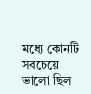মধ্যে কোনটি সবচেয়ে ভালো ছিল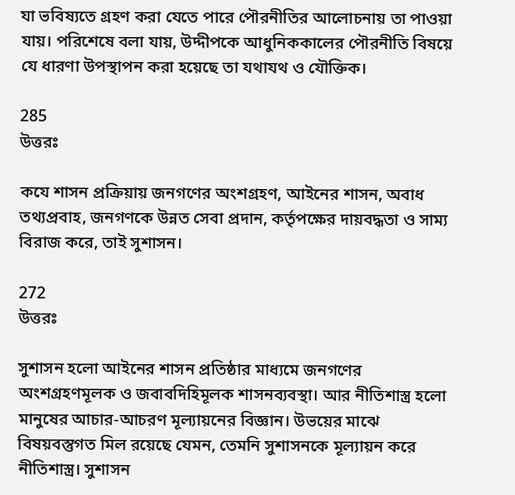যা ভবিষ্যতে গ্রহণ করা যেতে পারে পৌরনীতির আলোচনায় তা পাওয়া যায়। পরিশেষে বলা যায়, উদ্দীপকে আধুনিককালের পৌরনীতি বিষয়ে যে ধারণা উপস্থাপন করা হয়েছে তা যথাযথ ও যৌক্তিক।

285
উত্তরঃ

কযে শাসন প্রক্রিয়ায় জনগণের অংশগ্রহণ, আইনের শাসন, অবাধ তথ্যপ্রবাহ, জনগণকে উন্নত সেবা প্রদান, কর্তৃপক্ষের দায়বদ্ধতা ও সাম্য বিরাজ করে, তাই সুশাসন।

272
উত্তরঃ

সুশাসন হলো আইনের শাসন প্রতিষ্ঠার মাধ্যমে জনগণের অংশগ্রহণমূলক ও জবাবদিহিমূলক শাসনব্যবস্থা। আর নীতিশাস্ত্র হলো মানুষের আচার-আচরণ মূল্যায়নের বিজ্ঞান। উভয়ের মাঝে বিষয়বস্তুগত মিল রয়েছে যেমন, তেমনি সুশাসনকে মূল্যায়ন করে নীতিশাস্ত্র। সুশাসন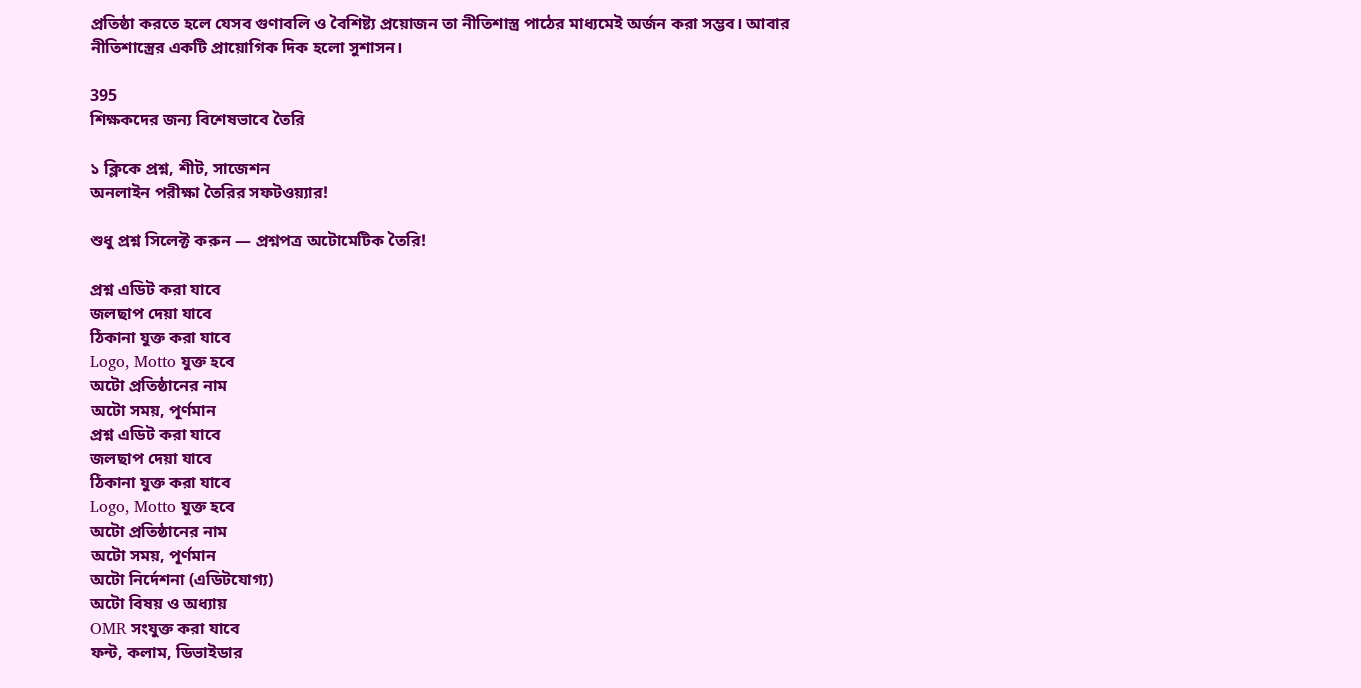প্রতিষ্ঠা করতে হলে যেসব গুণাবলি ও বৈশিষ্ট্য প্রয়োজন তা নীতিশাস্ত্র পাঠের মাধ্যমেই অর্জন করা সম্ভব। আবার নীতিশাস্ত্রের একটি প্রায়োগিক দিক হলো সুশাসন।

395
শিক্ষকদের জন্য বিশেষভাবে তৈরি

১ ক্লিকে প্রশ্ন, শীট, সাজেশন
অনলাইন পরীক্ষা তৈরির সফটওয়্যার!

শুধু প্রশ্ন সিলেক্ট করুন — প্রশ্নপত্র অটোমেটিক তৈরি!

প্রশ্ন এডিট করা যাবে
জলছাপ দেয়া যাবে
ঠিকানা যুক্ত করা যাবে
Logo, Motto যুক্ত হবে
অটো প্রতিষ্ঠানের নাম
অটো সময়, পূর্ণমান
প্রশ্ন এডিট করা যাবে
জলছাপ দেয়া যাবে
ঠিকানা যুক্ত করা যাবে
Logo, Motto যুক্ত হবে
অটো প্রতিষ্ঠানের নাম
অটো সময়, পূর্ণমান
অটো নির্দেশনা (এডিটযোগ্য)
অটো বিষয় ও অধ্যায়
OMR সংযুক্ত করা যাবে
ফন্ট, কলাম, ডিভাইডার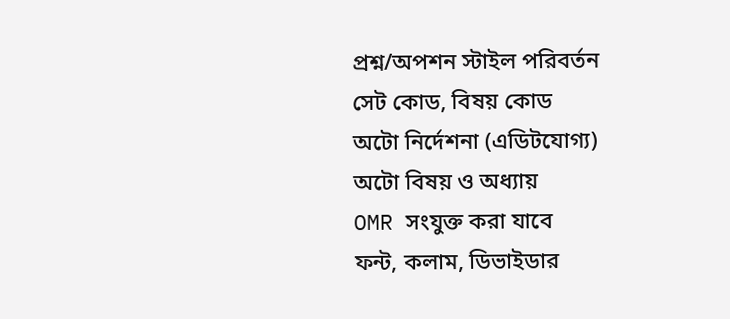প্রশ্ন/অপশন স্টাইল পরিবর্তন
সেট কোড, বিষয় কোড
অটো নির্দেশনা (এডিটযোগ্য)
অটো বিষয় ও অধ্যায়
OMR সংযুক্ত করা যাবে
ফন্ট, কলাম, ডিভাইডার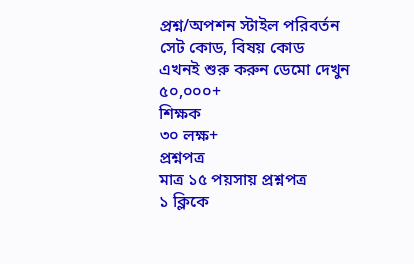প্রশ্ন/অপশন স্টাইল পরিবর্তন
সেট কোড, বিষয় কোড
এখনই শুরু করুন ডেমো দেখুন
৫০,০০০+
শিক্ষক
৩০ লক্ষ+
প্রশ্নপত্র
মাত্র ১৫ পয়সায় প্রশ্নপত্র
১ ক্লিকে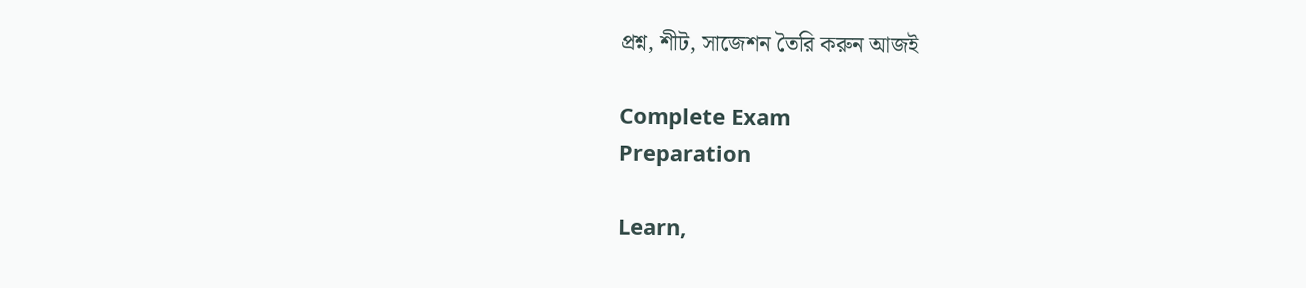প্রশ্ন, শীট, সাজেশন তৈরি করুন আজই

Complete Exam
Preparation

Learn,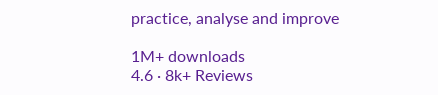practice, analyse and improve

1M+ downloads
4.6 · 8k+ Reviews